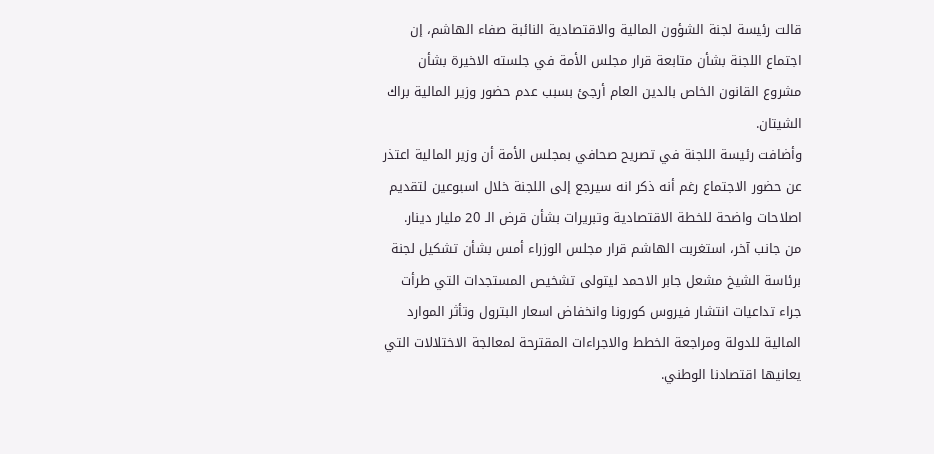قالت رئيسة لجنة الشؤون المالية والاقتصادية النائبة صفاء الهاشم، إن اجتماع اللجنة بشأن متابعة قرار مجلس الأمة في جلسته الاخيرة بشأن مشروع القانون الخاص بالدين العام أرجئ بسبب عدم حضور وزير المالية براك الشيتان.
وأضافت رئيسة اللجنة في تصريح صحافي بمجلس الأمة أن وزير المالية اعتذر عن حضور الاجتماع رغم أنه ذكر انه سيرجع إلى اللجنة خلال اسبوعين لتقديم اصلاحات واضحة للخطة الاقتصادية وتبريرات بشأن قرض الـ 20 مليار دينار.
من جانب آخر، استغربت الهاشم قرار مجلس الوزراء أمس بشأن تشكيل لجنة برئاسة الشيخ مشعل جابر الاحمد ليتولى تشخيص المستجدات التي طرأت جراء تداعيات انتشار فيروس كورونا وانخفاض اسعار البترول وتأثر الموارد المالية للدولة ومراجعة الخطط والاجراءات المقترحة لمعالجة الاختلالات التي يعانيها اقتصادنا الوطني.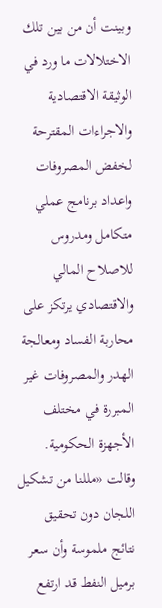وبينت أن من بين تلك الاختلالات ما ورد في الوثيقة الاقتصادية والاجراءات المقترحة لخفض المصروفات واعداد برنامج عملي متكامل ومدروس للاصلاح المالي والاقتصادي يرتكز على محاربة الفساد ومعالجة الهدر والمصروفات غير المبررة في مختلف الأجهزة الحكومية.
وقالت «مللنا من تشكيل اللجان دون تحقيق نتائج ملموسة وأن سعر برميل النفط قد ارتفع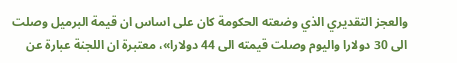والعجز التقديري الذي وضعته الحكومة كان على اساس ان قيمة البرميل وصلت الى 30 دولارا واليوم وصلت قيمته الى 44 دولارا»، معتبرة ان اللجنة عبارة عن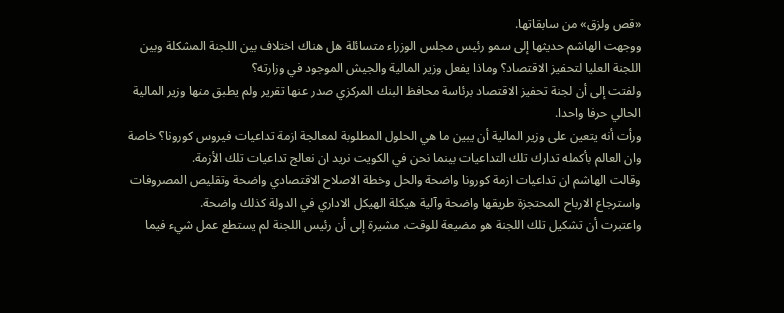«قص ولزق» من سابقاتها.
ووجهت الهاشم حديثها إلى سمو رئيس مجلس الوزراء متسائلة هل هناك اختلاف بين اللجنة المشكلة وبين اللجنة العليا لتحفيز الاقتصاد؟ وماذا يفعل وزير المالية والجيش الموجود في وزارته؟
ولفتت إلى أن لجنة تحفيز الاقتصاد برئاسة محافظ البنك المركزي صدر عنها تقرير ولم يطبق منها وزير المالية الحالي حرفا واحدا.
ورأت أنه يتعين على وزير المالية أن يبين ما هي الحلول المطلوبة لمعالجة ازمة تداعيات فيروس كورونا؟ خاصة وان العالم بأكمله تدارك تلك التداعيات بينما نحن في الكويت نريد ان نعالج تداعيات تلك الأزمة.
وقالت الهاشم ان تداعيات ازمة كورونا واضحة والحل وخطة الاصلاح الاقتصادي واضحة وتقليص المصروفات واسترجاع الارباح المحتجزة طريقها واضحة وآلية هيكلة الهيكل الاداري في الدولة كذلك واضحة.
واعتبرت أن تشكيل تلك اللجنة هو مضيعة للوقت، مشيرة إلى أن رئيس اللجنة لم يستطع عمل شيء فيما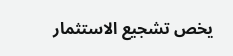يخص تشجيع الاستثمار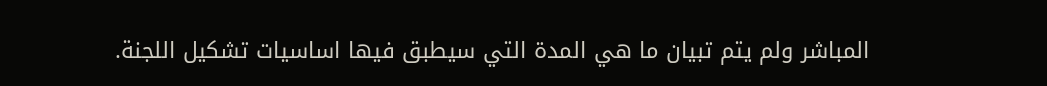المباشر ولم يتم تبيان ما هي المدة التي سيطبق فيها اساسيات تشكيل اللجنة.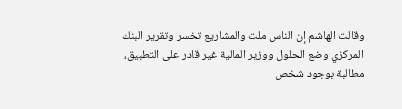وقالت الهاشم إن الناس ملت والمشاريع تخسر وتقرير البنك المركزي وضع الحلول ووزير المالية غير قادر على التطبيق، مطالبة بوجود شخص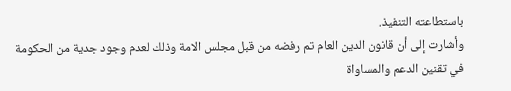باستطاعته التنفيذ.
وأشارت إلى أن قانون الدين العام تم رفضه من قبل مجلس الامة وذلك لعدم وجود جدية من الحكومة في تقنين الدعم والمساواة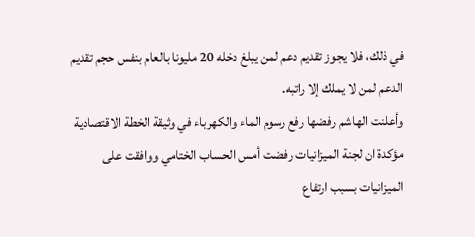في ذلك، فلا يجوز تقديم دعم لمن يبلغ دخله 20 مليونا بالعام بنفس حجم تقديم الدعم لمن لا يملك إلا راتبه.
وأعلنت الهاشم رفضها رفع رسوم الماء والكهرباء في وثيقة الخطة الاقتصادية مؤكدة ان لجنة الميزانيات رفضت أمس الحساب الختامي ووافقت على الميزانيات بسبب ارتفاع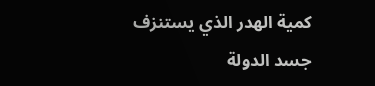كمية الهدر الذي يستنزف جسد الدولة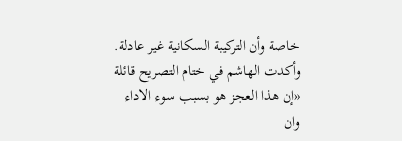خاصة وأن التركيبة السكانية غير عادلة.
وأكدت الهاشم في ختام التصريح قائلة «إن هذا العجز هو بسبب سوء الاداء وان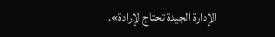الإدارة الجيدة تحتاج لإرادة».